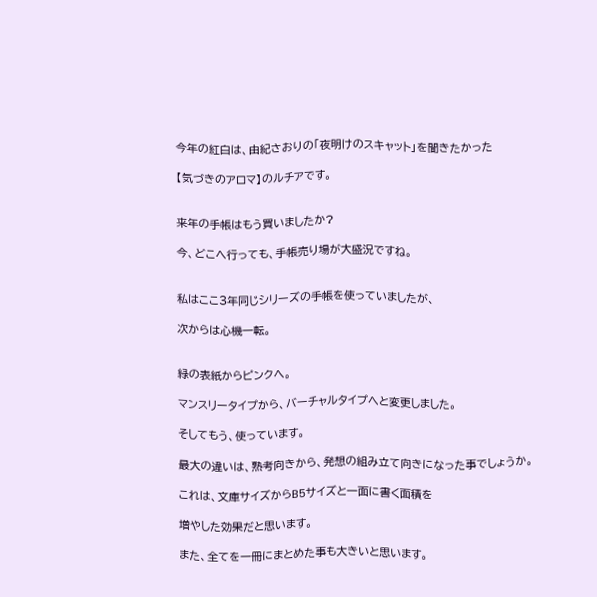今年の紅白は、由紀さおりの「夜明けのスキャット」を聞きたかった

【気づきのアロマ】のルチアです。


来年の手帳はもう買いましたか?

今、どこへ行っても、手帳売り場が大盛況ですね。


私はここ3年同じシリーズの手帳を使っていましたが、

次からは心機一転。


緑の表紙からピンクへ。

マンスリータイプから、バーチャルタイプへと変更しました。

そしてもう、使っています。

最大の違いは、熟考向きから、発想の組み立て向きになった事でしょうか。

これは、文庫サイズからB5サイズと一面に書く面積を

増やした効果だと思います。

また、全てを一冊にまとめた事も大きいと思います。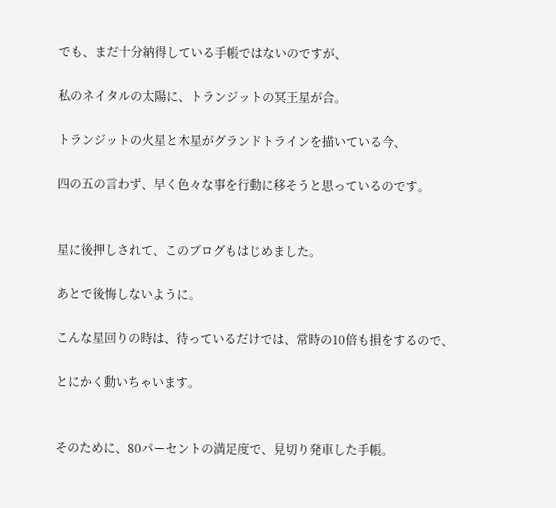でも、まだ十分納得している手帳ではないのですが、

私のネイタルの太陽に、トランジットの冥王星が合。

トランジットの火星と木星がグランドトラインを描いている今、

四の五の言わず、早く色々な事を行動に移そうと思っているのです。


星に後押しされて、このブログもはじめました。

あとで後悔しないように。

こんな星回りの時は、待っているだけでは、常時の10倍も損をするので、

とにかく動いちゃいます。


そのために、80パーセントの満足度で、見切り発車した手帳。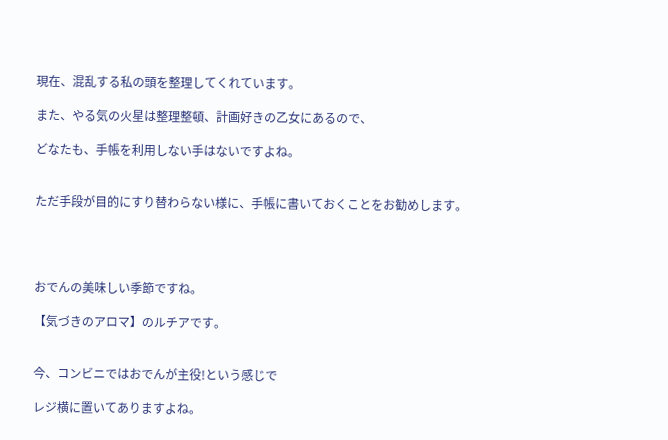現在、混乱する私の頭を整理してくれています。

また、やる気の火星は整理整頓、計画好きの乙女にあるので、

どなたも、手帳を利用しない手はないですよね。


ただ手段が目的にすり替わらない様に、手帳に書いておくことをお勧めします。




おでんの美味しい季節ですね。

【気づきのアロマ】のルチアです。


今、コンビニではおでんが主役!という感じで

レジ横に置いてありますよね。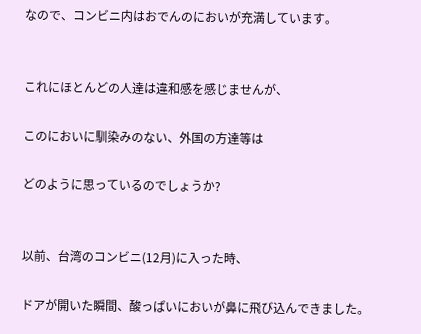なので、コンビニ内はおでんのにおいが充満しています。


これにほとんどの人達は違和感を感じませんが、

このにおいに馴染みのない、外国の方達等は

どのように思っているのでしょうか?


以前、台湾のコンビニ(12月)に入った時、

ドアが開いた瞬間、酸っぱいにおいが鼻に飛び込んできました。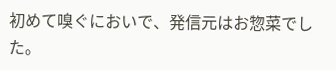初めて嗅ぐにおいで、発信元はお惣菜でした。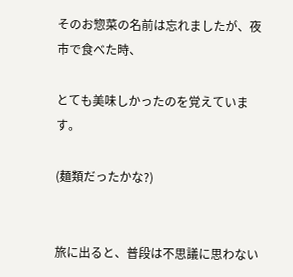そのお惣菜の名前は忘れましたが、夜市で食べた時、

とても美味しかったのを覚えています。

(麺類だったかな?)


旅に出ると、普段は不思議に思わない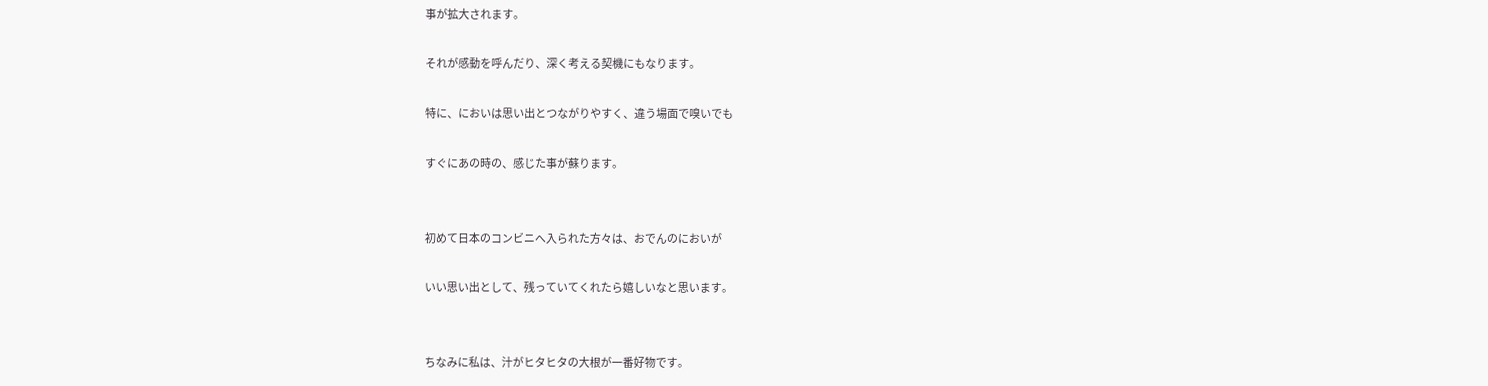事が拡大されます。

それが感動を呼んだり、深く考える契機にもなります。

特に、においは思い出とつながりやすく、違う場面で嗅いでも

すぐにあの時の、感じた事が蘇ります。


初めて日本のコンビニへ入られた方々は、おでんのにおいが

いい思い出として、残っていてくれたら嬉しいなと思います。


ちなみに私は、汁がヒタヒタの大根が一番好物です。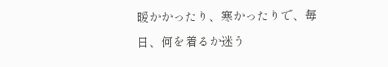暖かかったり、寒かったりで、毎日、何を着るか迷う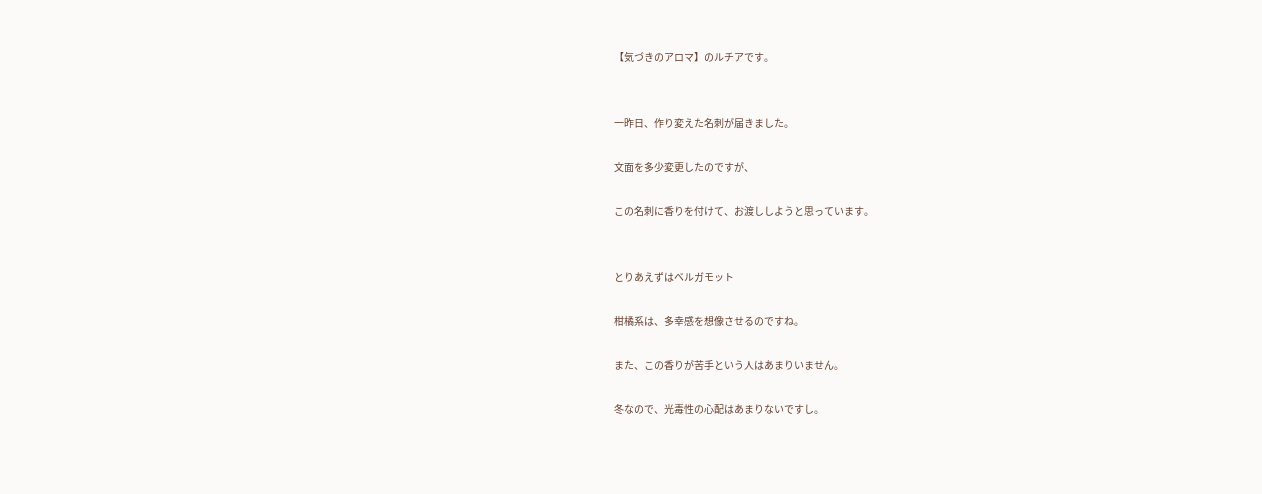【気づきのアロマ】のルチアです。


一昨日、作り変えた名刺が届きました。

文面を多少変更したのですが、

この名刺に香りを付けて、お渡ししようと思っています。


とりあえずはベルガモット

柑橘系は、多幸感を想像させるのですね。

また、この香りが苦手という人はあまりいません。

冬なので、光毒性の心配はあまりないですし。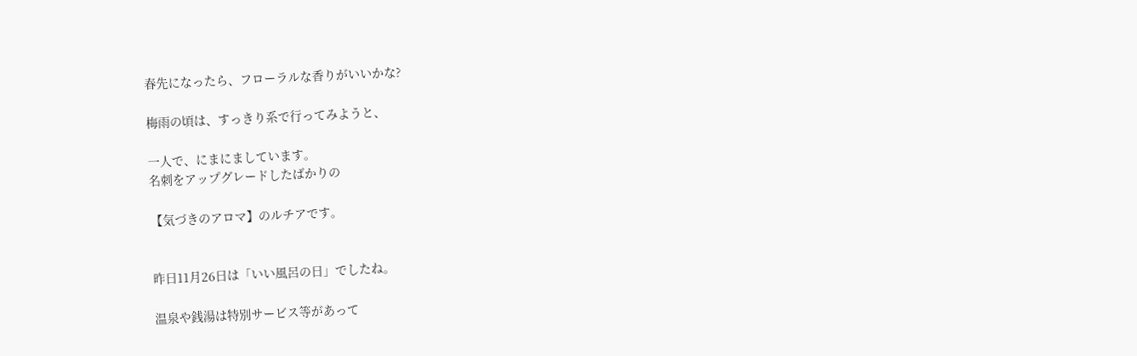春先になったら、フローラルな香りがいいかな?

梅雨の頃は、すっきり系で行ってみようと、

一人で、にまにましています。
名刺をアップグレードしたばかりの

【気づきのアロマ】のルチアです。


昨日11月26日は「いい風呂の日」でしたね。

温泉や銭湯は特別サービス等があって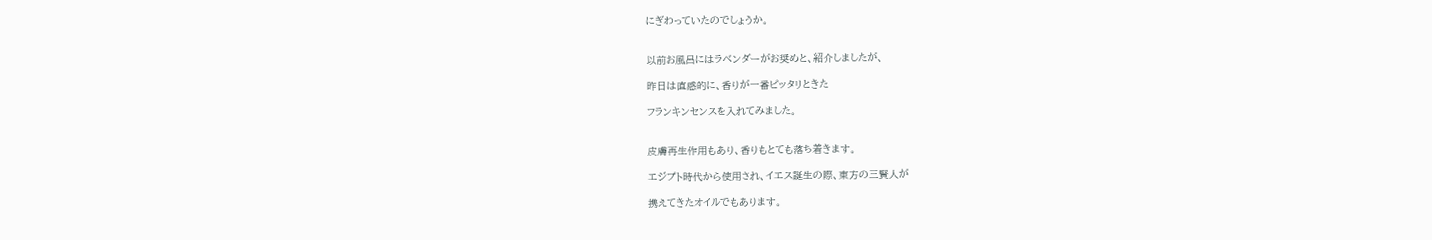にぎわっていたのでしょうか。


以前お風呂にはラベンダーがお奨めと、紹介しましたが、

昨日は直感的に、香りが一番ピッタリときた

フランキンセンスを入れてみました。


皮膚再生作用もあり、香りもとても落ち着きます。

エジプト時代から使用され、イエス誕生の際、東方の三賢人が

携えてきたオイルでもあります。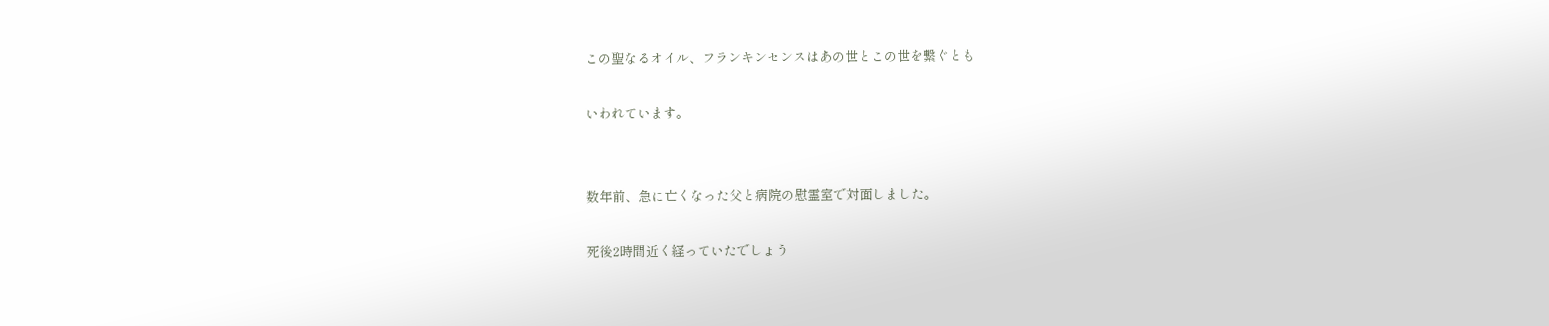この聖なるオイル、フランキンセンスはあの世とこの世を繋ぐとも

いわれています。


数年前、急に亡くなった父と病院の慰霊室で対面しました。

死後2時間近く経っていたでしょう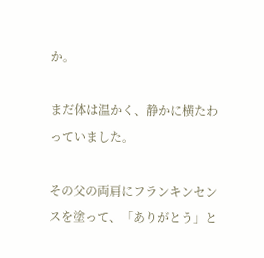か。

まだ体は温かく、静かに横たわっていました。

その父の両肩にフランキンセンスを塗って、「ありがとう」と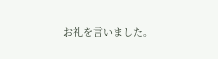お礼を言いました。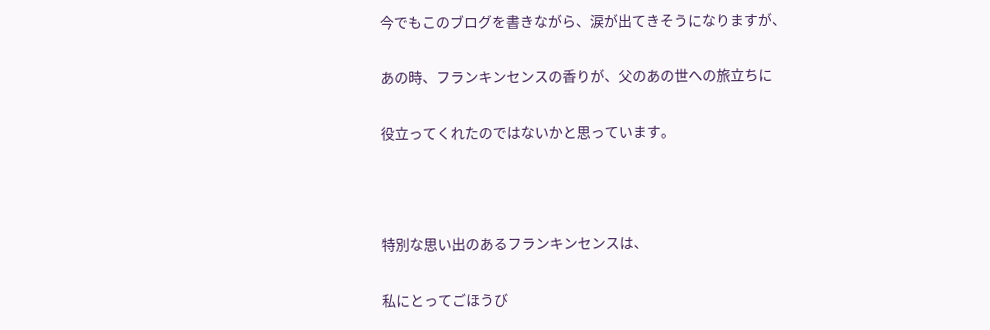今でもこのブログを書きながら、涙が出てきそうになりますが、

あの時、フランキンセンスの香りが、父のあの世への旅立ちに

役立ってくれたのではないかと思っています。



特別な思い出のあるフランキンセンスは、

私にとってごほうび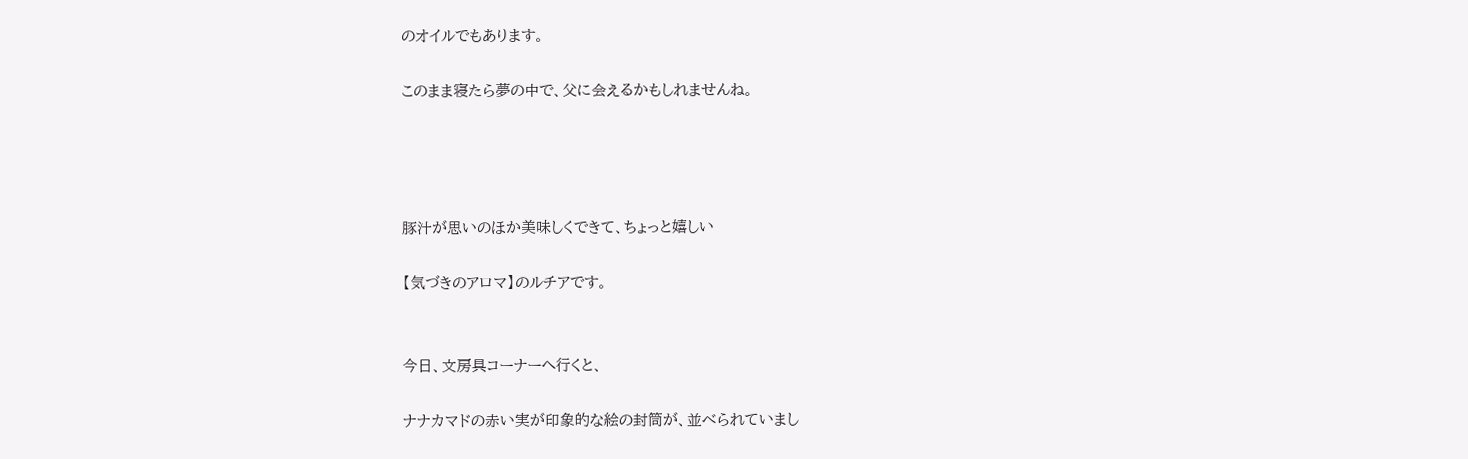のオイルでもあります。

このまま寝たら夢の中で、父に会えるかもしれませんね。




豚汁が思いのほか美味しくできて、ちょっと嬉しい

【気づきのアロマ】のルチアです。


今日、文房具コーナーへ行くと、

ナナカマドの赤い実が印象的な絵の封筒が、並べられていまし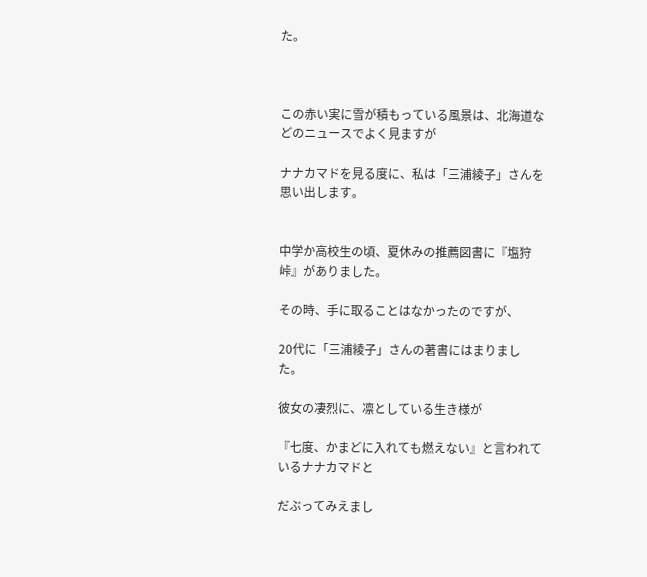た。



この赤い実に雪が積もっている風景は、北海道などのニュースでよく見ますが

ナナカマドを見る度に、私は「三浦綾子」さんを思い出します。


中学か高校生の頃、夏休みの推薦図書に『塩狩峠』がありました。

その時、手に取ることはなかったのですが、

20代に「三浦綾子」さんの著書にはまりました。

彼女の凄烈に、凛としている生き様が

『七度、かまどに入れても燃えない』と言われているナナカマドと

だぶってみえまし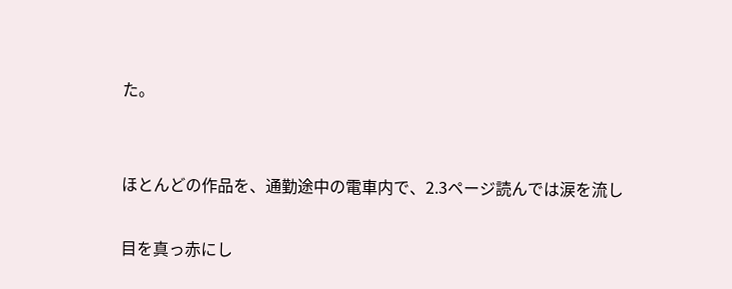た。


ほとんどの作品を、通勤途中の電車内で、2.3ページ読んでは涙を流し

目を真っ赤にし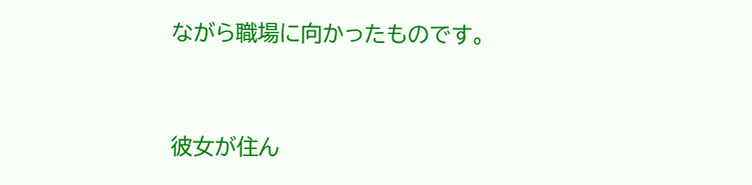ながら職場に向かったものです。



彼女が住ん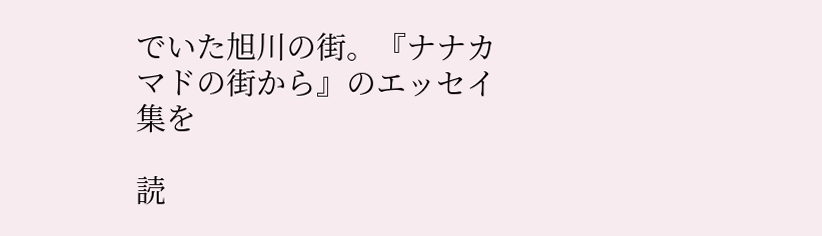でいた旭川の街。『ナナカマドの街から』のエッセイ集を

読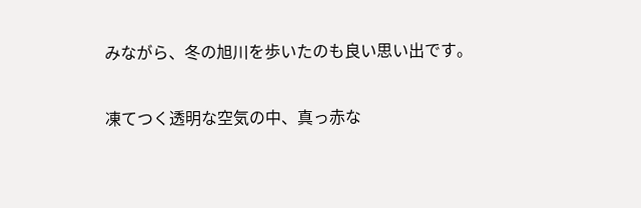みながら、冬の旭川を歩いたのも良い思い出です。


凍てつく透明な空気の中、真っ赤な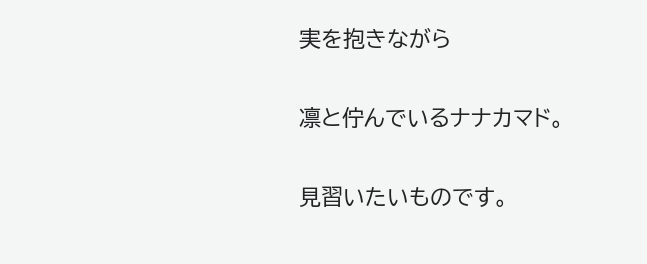実を抱きながら

凛と佇んでいるナナカマド。

見習いたいものです。